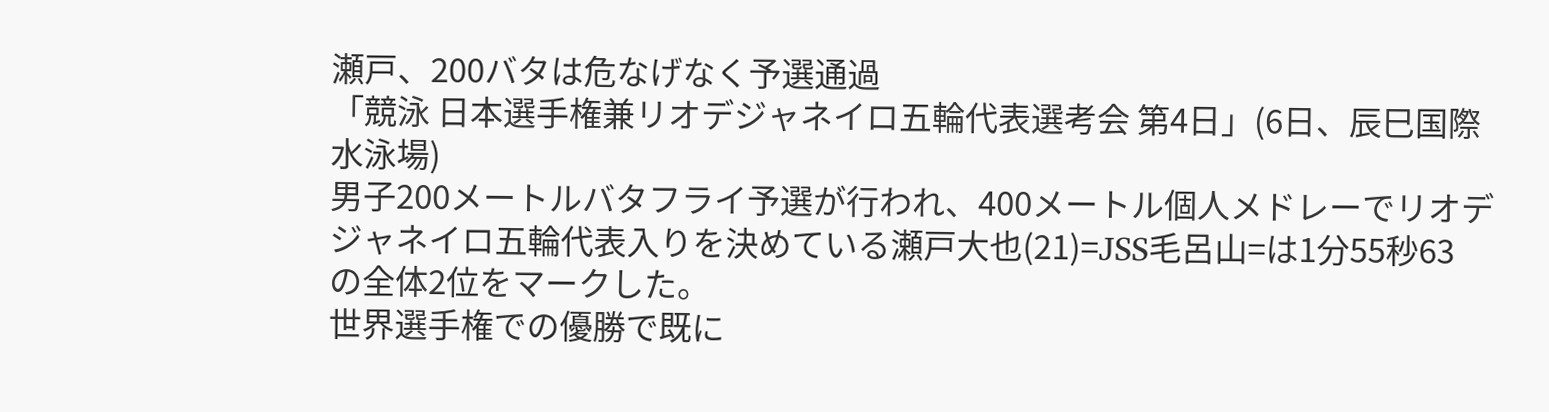瀬戸、200バタは危なげなく予選通過
「競泳 日本選手権兼リオデジャネイロ五輪代表選考会 第4日」(6日、辰巳国際水泳場)
男子200メートルバタフライ予選が行われ、400メートル個人メドレーでリオデジャネイロ五輪代表入りを決めている瀬戸大也(21)=JSS毛呂山=は1分55秒63の全体2位をマークした。
世界選手権での優勝で既に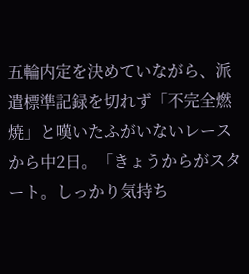五輪内定を決めていながら、派遣標準記録を切れず「不完全燃焼」と嘆いたふがいないレースから中2日。「きょうからがスタート。しっかり気持ち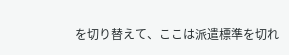を切り替えて、ここは派遣標準を切れ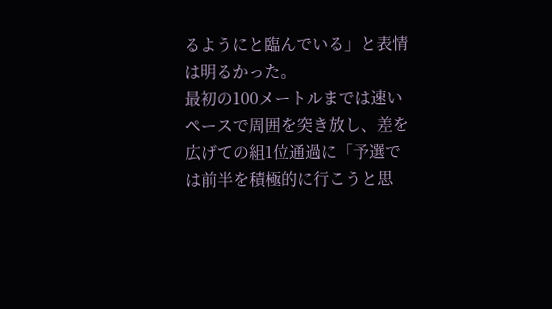るようにと臨んでいる」と表情は明るかった。
最初の100メートルまでは速いペースで周囲を突き放し、差を広げての組1位通過に「予選では前半を積極的に行こうと思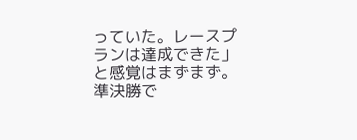っていた。レースプランは達成できた」と感覚はまずまず。準決勝で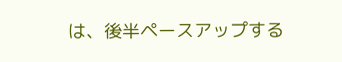は、後半ペースアップする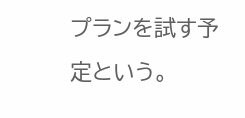プランを試す予定という。